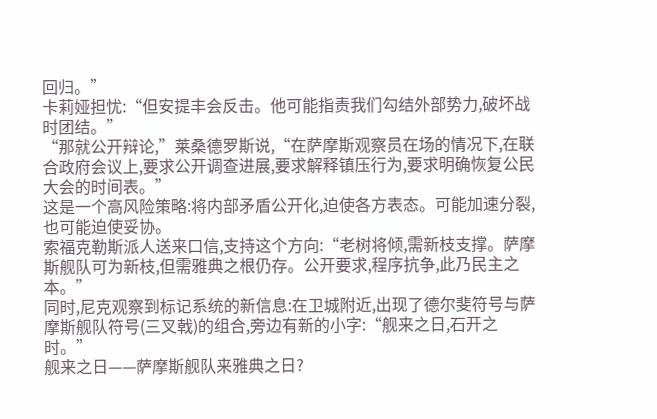回归。”
卡莉娅担忧:“但安提丰会反击。他可能指责我们勾结外部势力,破坏战时团结。”
“那就公开辩论,”莱桑德罗斯说,“在萨摩斯观察员在场的情况下,在联合政府会议上,要求公开调查进展,要求解释镇压行为,要求明确恢复公民大会的时间表。”
这是一个高风险策略:将内部矛盾公开化,迫使各方表态。可能加速分裂,也可能迫使妥协。
索福克勒斯派人送来口信,支持这个方向:“老树将倾,需新枝支撑。萨摩斯舰队可为新枝,但需雅典之根仍存。公开要求,程序抗争,此乃民主之本。”
同时,尼克观察到标记系统的新信息:在卫城附近,出现了德尔斐符号与萨摩斯舰队符号(三叉戟)的组合,旁边有新的小字:“舰来之日,石开之时。”
舰来之日——萨摩斯舰队来雅典之日?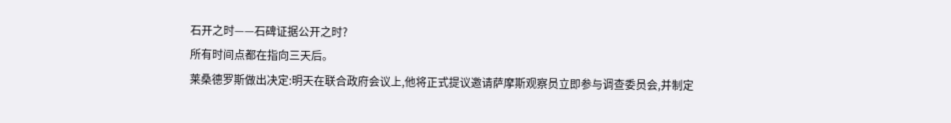石开之时——石碑证据公开之时?
所有时间点都在指向三天后。
莱桑德罗斯做出决定:明天在联合政府会议上,他将正式提议邀请萨摩斯观察员立即参与调查委员会,并制定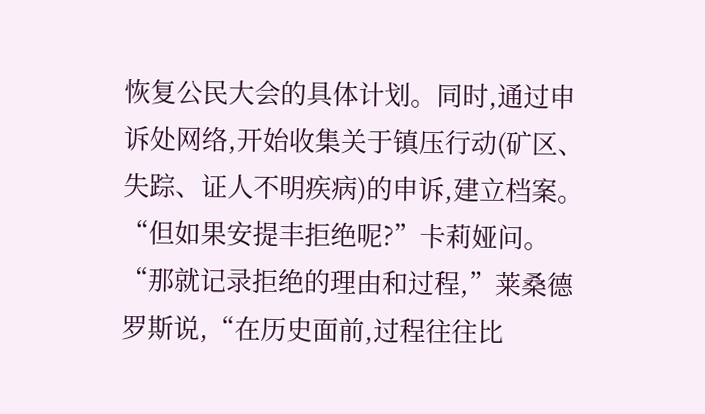恢复公民大会的具体计划。同时,通过申诉处网络,开始收集关于镇压行动(矿区、失踪、证人不明疾病)的申诉,建立档案。
“但如果安提丰拒绝呢?”卡莉娅问。
“那就记录拒绝的理由和过程,”莱桑德罗斯说,“在历史面前,过程往往比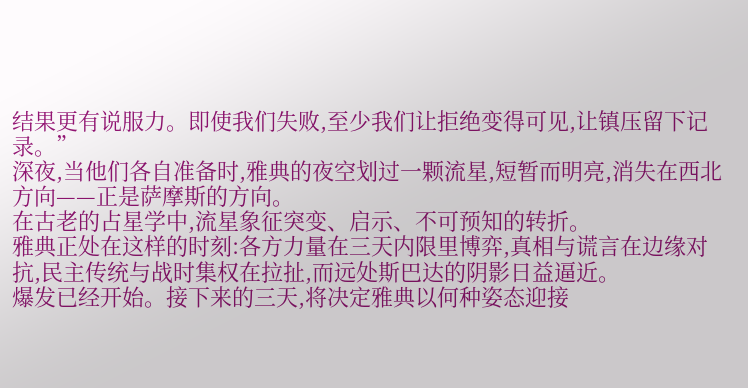结果更有说服力。即使我们失败,至少我们让拒绝变得可见,让镇压留下记录。”
深夜,当他们各自准备时,雅典的夜空划过一颗流星,短暂而明亮,消失在西北方向——正是萨摩斯的方向。
在古老的占星学中,流星象征突变、启示、不可预知的转折。
雅典正处在这样的时刻:各方力量在三天内限里博弈,真相与谎言在边缘对抗,民主传统与战时集权在拉扯,而远处斯巴达的阴影日益逼近。
爆发已经开始。接下来的三天,将决定雅典以何种姿态迎接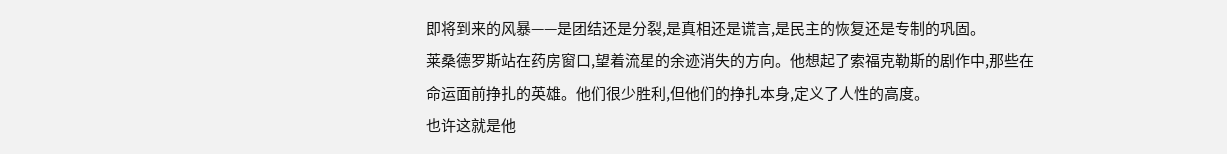即将到来的风暴——是团结还是分裂,是真相还是谎言,是民主的恢复还是专制的巩固。
莱桑德罗斯站在药房窗口,望着流星的余迹消失的方向。他想起了索福克勒斯的剧作中,那些在命运面前挣扎的英雄。他们很少胜利,但他们的挣扎本身,定义了人性的高度。
也许这就是他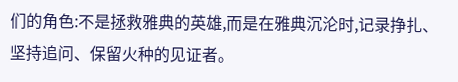们的角色:不是拯救雅典的英雄,而是在雅典沉沦时,记录挣扎、坚持追问、保留火种的见证者。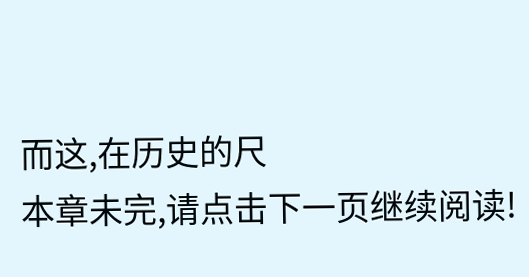而这,在历史的尺
本章未完,请点击下一页继续阅读!